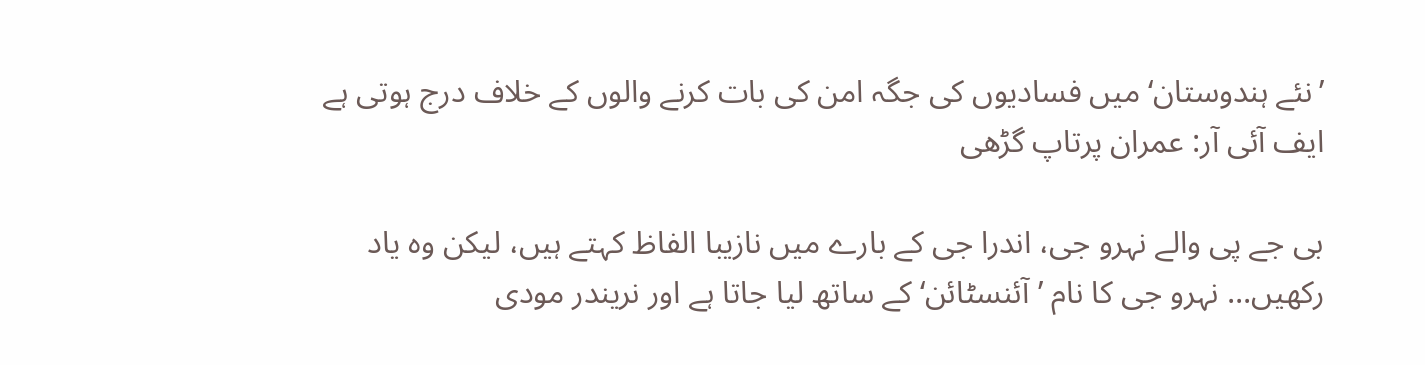’نئے ہندوستان‘ میں فسادیوں کی جگہ امن کی بات کرنے والوں کے خلاف درج ہوتی ہے ایف آئی آر: عمران پرتاپ گڑھی

بی جے پی والے نہرو جی، اندرا جی کے بارے میں نازیبا الفاظ کہتے ہیں، لیکن وہ یاد رکھیں... نہرو جی کا نام ’آئنسٹائن‘ کے ساتھ لیا جاتا ہے اور نریندر مودی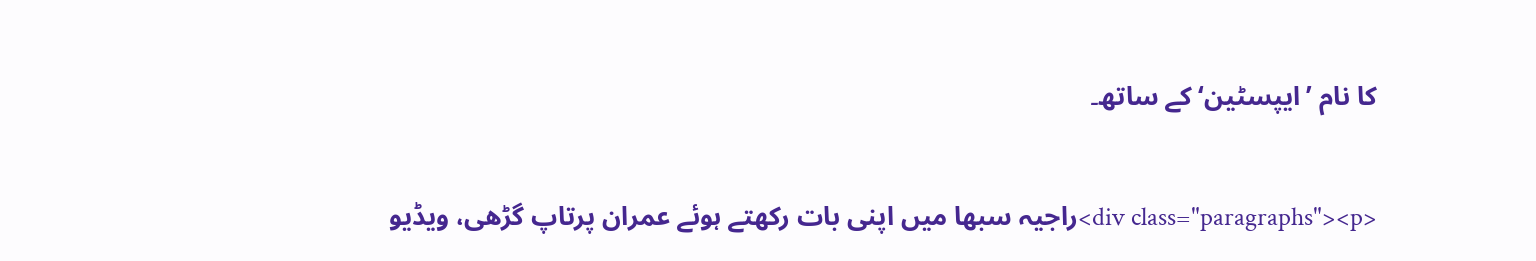کا نام ’ایپسٹین‘ کے ساتھ۔

<div class="paragraphs"><p>راجیہ سبھا میں اپنی بات رکھتے ہوئے عمران پرتاپ گڑھی، ویڈیو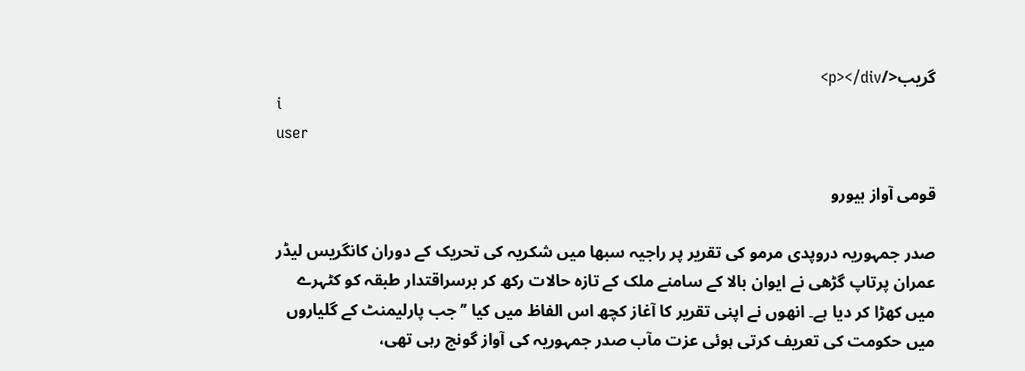گریب</p></div>
i
user

قومی آواز بیورو

صدر جمہوریہ دروپدی مرمو کی تقریر پر راجیہ سبھا میں شکریہ کی تحریک کے دوران کانگریس لیڈر عمران پرتاپ گڑھی نے ایوان بالا کے سامنے ملک کے تازہ حالات رکھ کر برسراقتدار طبقہ کو کٹہرے میں کھڑا کر دیا ہے۔ انھوں نے اپنی تقریر کا آغاز کچھ اس الفاظ میں کیا ’’جب پارلیمنٹ کے گلیاروں میں حکومت کی تعریف کرتی ہوئی عزت مآب صدر جمہوریہ کی آواز گونج رہی تھی،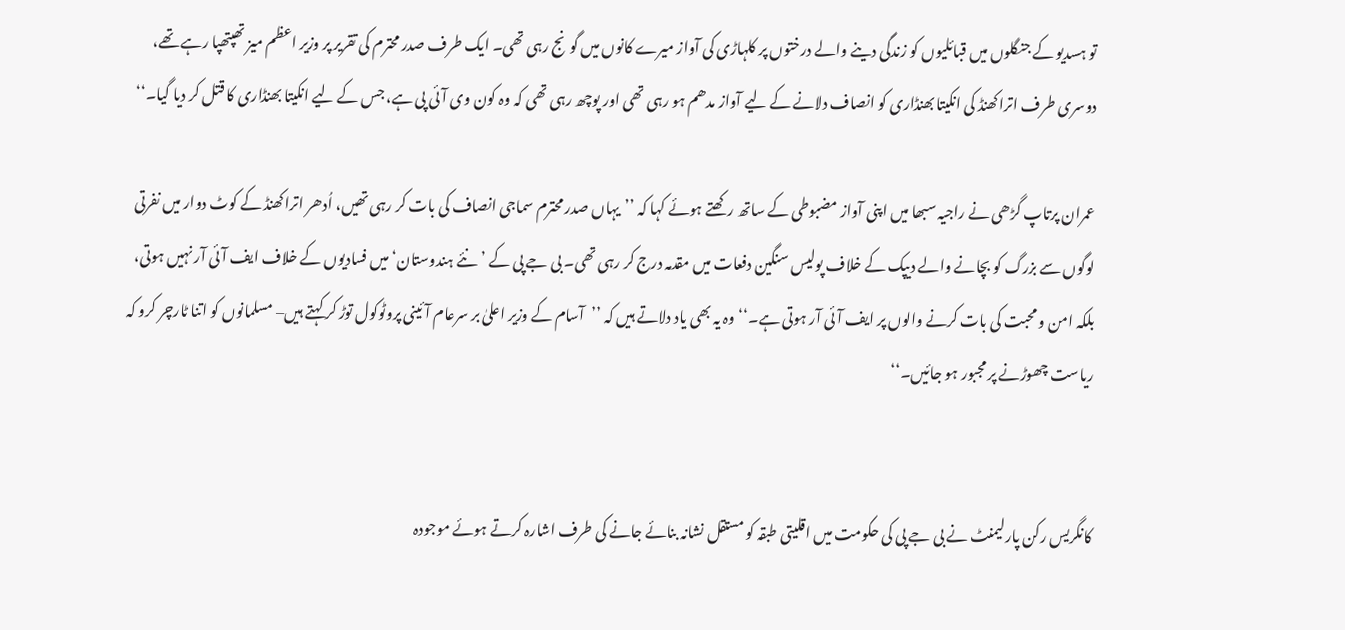تو ہسدیو کے جنگلوں میں قبائلیوں کو زندگی دینے والے درختوں پر کلہاڑی کی آواز میرے کانوں میں گونج رہی تھی۔ ایک طرف صدر محترم کی تقریر پر وزیر اعظم میز تھپتھپا رہے تھے، دوسری طرف اتراکھنڈ کی انکیتا بھنڈاری کو انصاف دلانے کے لیے آواز مدھم ہو رہی تھی اور پوچھ رہی تھی کہ وہ کون وی آئی پی ہے، جس کے لیے انکیتا بھنڈاری کا قتل کر دیا گیا۔‘‘

عمران پرتاپ گڑھی نے راجیہ سبھا میں اپنی آواز مضبوطی کے ساتھ رکھتے ہوئے کہا کہ ’’یہاں صدر محترم سماجی انصاف کی بات کر رہی تھیں، اُدھر اتراکھنڈ کے کوٹ دوار میں نفرتی لوگوں سے بزرگ کو بچانے والے دیپک کے خلاف پولیس سنگین دفعات میں مقدمہ درج کر رہی تھی۔ بی جے پی کے ’نئے ہندوستان‘ میں فسادیوں کے خلاف ایف آئی آر نہیں ہوتی، بلکہ امن و محبت کی بات کرنے والوں پر ایف آئی آر ہوتی ہے۔‘‘ وہ یہ بھی یاد دلاتے ہیں کہ ’’آسام کے وزیر اعلیٰ بر سرعام آئینی پروٹوکول توڑ کر کہتے ہیں– مسلمانوں کو اتنا ٹارچر کرو کہ ریاست چھوڑنے پر مجبور ہو جائیں۔‘‘


کانگریس رکن پارلیمنٹ نے بی جے پی کی حکومت میں اقلیتی طبقہ کو مستقل نشانہ بنائے جانے کی طرف اشارہ کرتے ہوئے موجودہ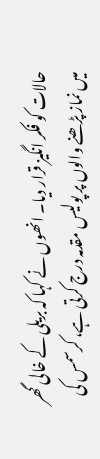حالات کو فکر انگیز قرار دیا۔ انھوں نے کہا کہ بریلی کے خالی گھر میں نماز پڑھنے والوں پر پولیس مقدمہ درج کرتی ہے، کرسمس کی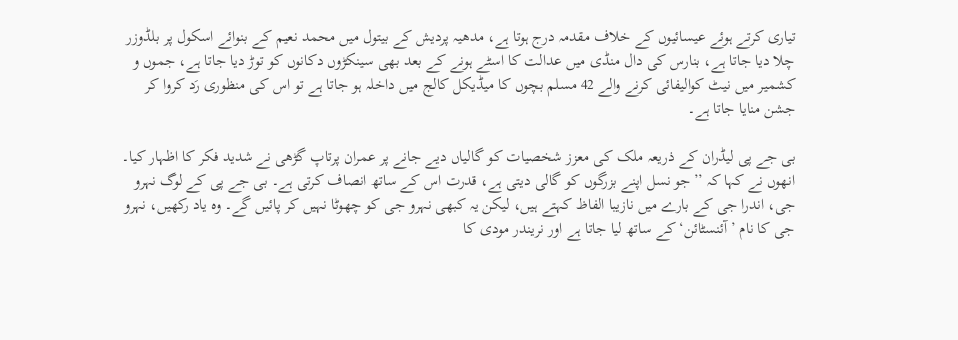تیاری کرتے ہوئے عیسائیوں کے خلاف مقدمہ درج ہوتا ہے، مدھیہ پردیش کے بیتول میں محمد نعیم کے بنوائے اسکول پر بلڈوزر چلا دیا جاتا ہے، بنارس کی دال منڈی میں عدالت کا اسٹے ہونے کے بعد بھی سینکڑوں دکانوں کو توڑ دیا جاتا ہے، جموں و کشمیر میں نیٹ کوالیفائی کرنے والے 42 مسلم بچوں کا میڈیکل کالج میں داخلہ ہو جاتا ہے تو اس کی منظوری رَد کروا کر جشن منایا جاتا ہے۔

بی جے پی لیڈران کے ذریعہ ملک کی معزز شخصیات کو گالیاں دیے جانے پر عمران پرتاپ گڑھی نے شدید فکر کا اظہار کیا۔ انھوں نے کہا کہ ’’جو نسل اپنے بزرگوں کو گالی دیتی ہے، قدرت اس کے ساتھ انصاف کرتی ہے۔ بی جے پی کے لوگ نہرو جی، اندرا جی کے بارے میں نازیبا الفاظ کہتے ہیں، لیکن یہ کبھی نہرو جی کو چھوٹا نہیں کر پائیں گے۔ وہ یاد رکھیں، نہرو جی کا نام ’آئنسٹائن‘ کے ساتھ لیا جاتا ہے اور نریندر مودی کا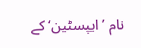نام ’ایپسٹین‘ کے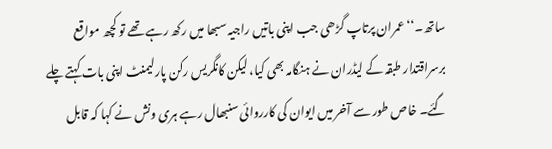ساتھ۔‘‘ عمران پرتاپ گڑھی جب اپنی باتیں راجیہ سبھا میں رکھ رہے تھے تو کچھ مواقع برسراقتدار طبقہ کے لیڈران نے ہنگامہ بھی کیا، لیکن کانگریس رکن پارلیمنٹ اپنی بات کہتے چلے گئے۔ خاص طور سے آخر میں ایوان کی کارروائی سنبھال رہے ہری ونش نے کہا کہ قابل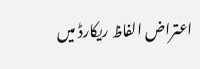اعتراض الفاظ ریکارڈ میں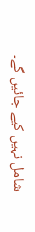شامل نہیں کیے جائیں گے۔